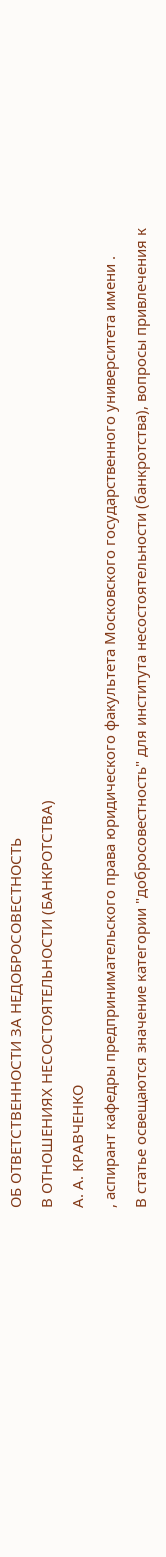ОБ ОТВЕТСТВЕННОСТИ ЗА НЕДОБРОСОВЕСТНОСТЬ
В ОТНОШЕНИЯХ НЕСОСТОЯТЕЛЬНОСТИ (БАНКРОТСТВА)
А. А. КРАВЧЕНКО
, аспирант кафедры предпринимательского права юридического факультета Московского государственного университета имени .
В статье освещаются значение категории "добросовестность" для института несостоятельности (банкротства), вопросы привлечения к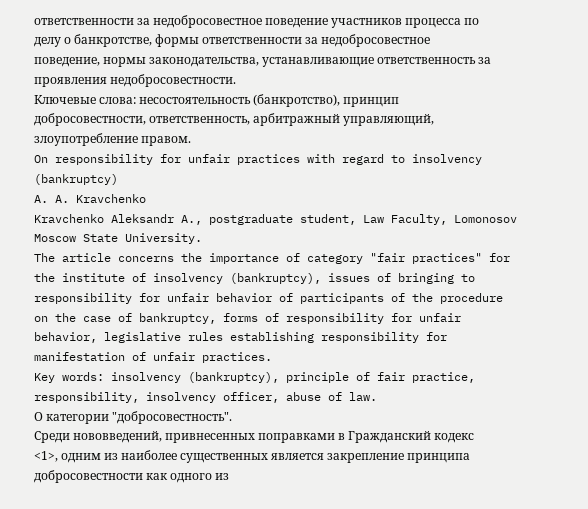ответственности за недобросовестное поведение участников процесса по делу о банкротстве, формы ответственности за недобросовестное поведение, нормы законодательства, устанавливающие ответственность за проявления недобросовестности.
Ключевые слова: несостоятельность (банкротство), принцип добросовестности, ответственность, арбитражный управляющий, злоупотребление правом.
On responsibility for unfair practices with regard to insolvency (bankruptcy)
A. A. Kravchenko
Kravchenko Aleksandr A., postgraduate student, Law Faculty, Lomonosov Moscow State University.
The article concerns the importance of category "fair practices" for the institute of insolvency (bankruptcy), issues of bringing to responsibility for unfair behavior of participants of the procedure on the case of bankruptcy, forms of responsibility for unfair behavior, legislative rules establishing responsibility for manifestation of unfair practices.
Key words: insolvency (bankruptcy), principle of fair practice, responsibility, insolvency officer, abuse of law.
О категории "добросовестность".
Среди нововведений, привнесенных поправками в Гражданский кодекс <1>, одним из наиболее существенных является закрепление принципа добросовестности как одного из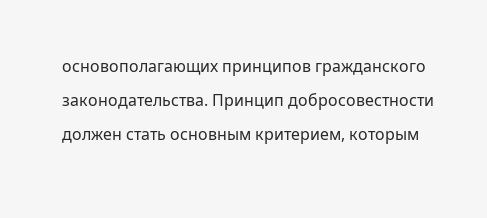основополагающих принципов гражданского законодательства. Принцип добросовестности должен стать основным критерием, которым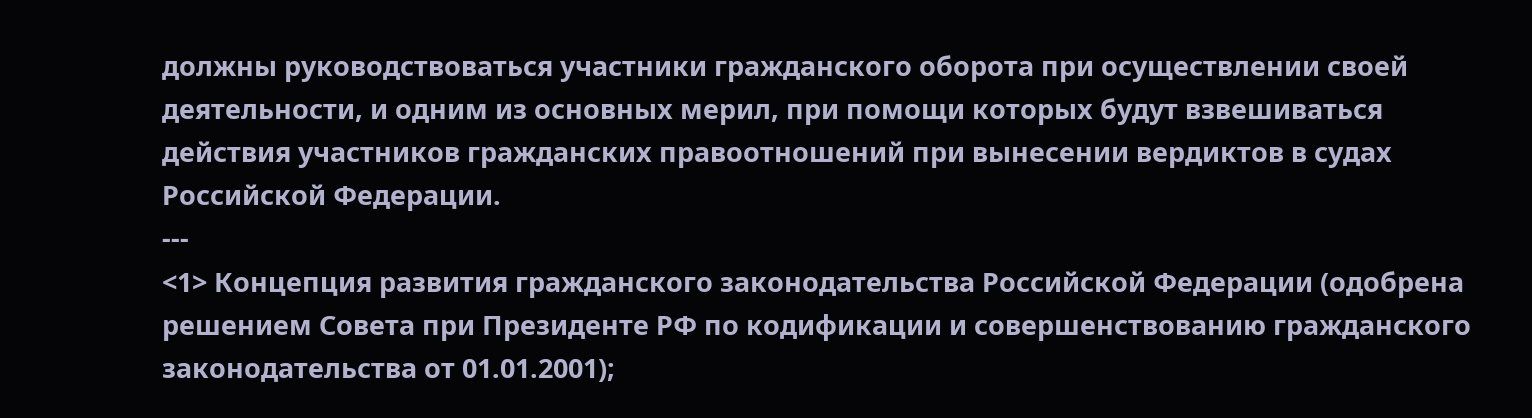должны руководствоваться участники гражданского оборота при осуществлении своей деятельности, и одним из основных мерил, при помощи которых будут взвешиваться действия участников гражданских правоотношений при вынесении вердиктов в судах Российской Федерации.
---
<1> Концепция развития гражданского законодательства Российской Федерации (одобрена решением Совета при Президенте РФ по кодификации и совершенствованию гражданского законодательства от 01.01.2001);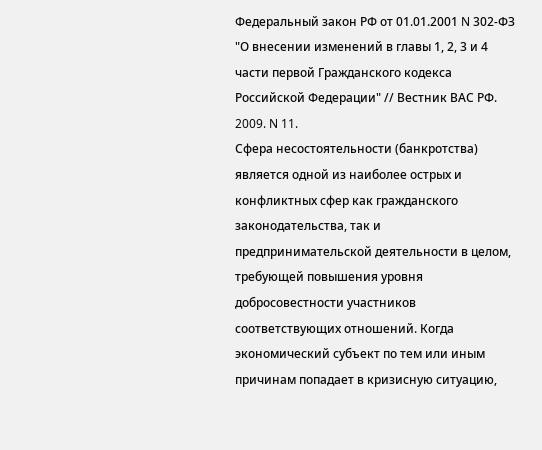Федеральный закон РФ от 01.01.2001 N 302-ФЗ "О внесении изменений в главы 1, 2, 3 и 4 части первой Гражданского кодекса Российской Федерации" // Вестник ВАС РФ. 2009. N 11.
Сфера несостоятельности (банкротства) является одной из наиболее острых и конфликтных сфер как гражданского законодательства, так и предпринимательской деятельности в целом, требующей повышения уровня добросовестности участников соответствующих отношений. Когда экономический субъект по тем или иным причинам попадает в кризисную ситуацию,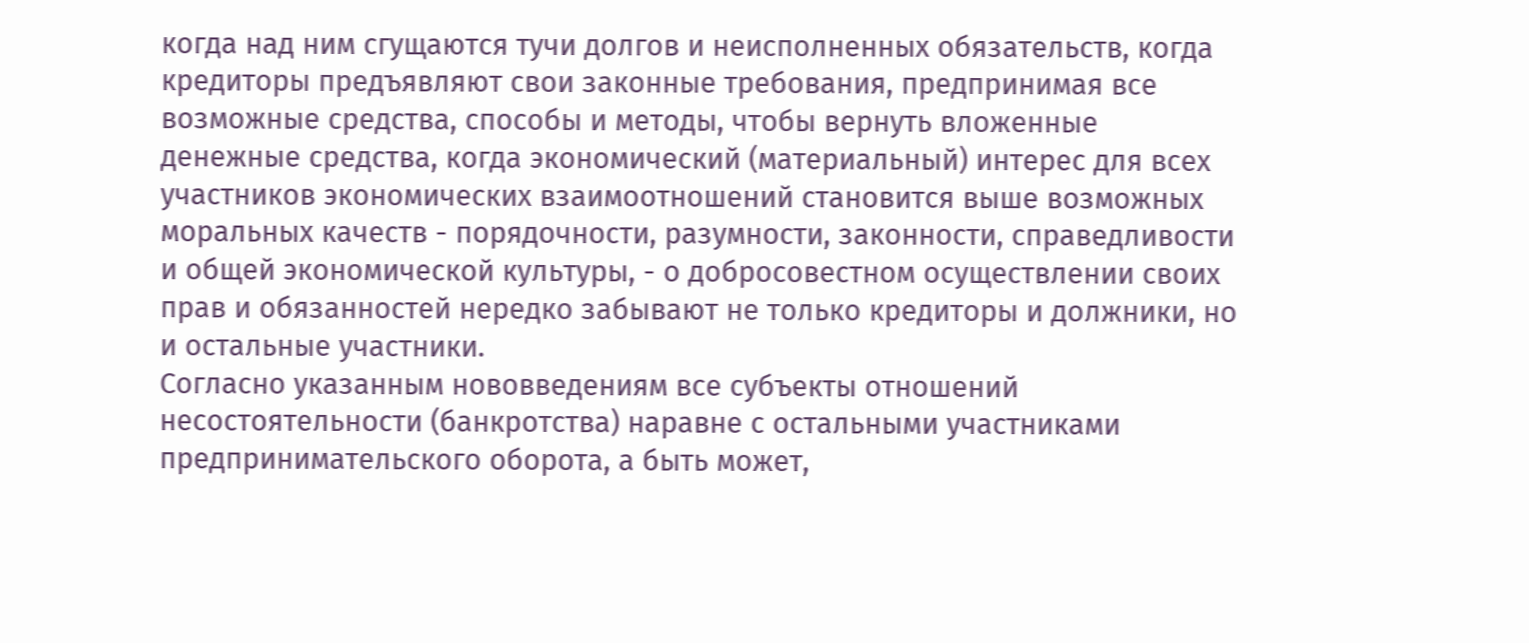когда над ним сгущаются тучи долгов и неисполненных обязательств, когда кредиторы предъявляют свои законные требования, предпринимая все возможные средства, способы и методы, чтобы вернуть вложенные денежные средства, когда экономический (материальный) интерес для всех участников экономических взаимоотношений становится выше возможных моральных качеств - порядочности, разумности, законности, справедливости и общей экономической культуры, - о добросовестном осуществлении своих прав и обязанностей нередко забывают не только кредиторы и должники, но и остальные участники.
Согласно указанным нововведениям все субъекты отношений несостоятельности (банкротства) наравне с остальными участниками предпринимательского оборота, а быть может,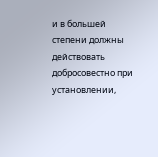и в большей степени должны действовать добросовестно при установлении,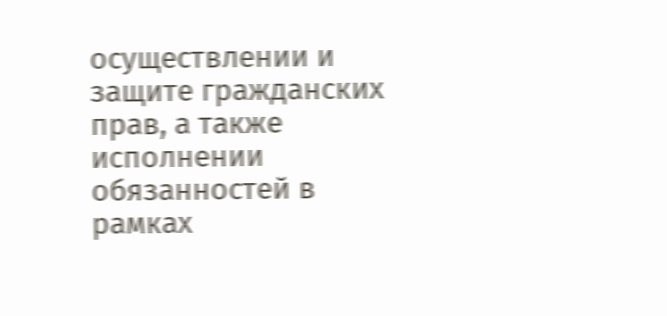осуществлении и защите гражданских прав, а также исполнении обязанностей в рамках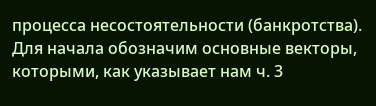процесса несостоятельности (банкротства).
Для начала обозначим основные векторы, которыми, как указывает нам ч. 3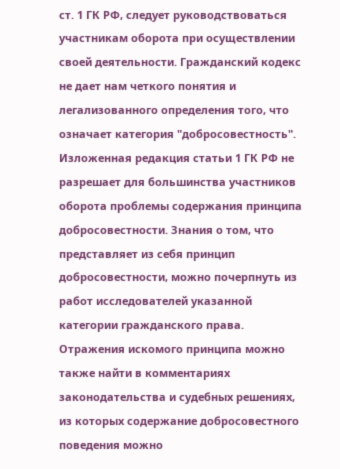ст. 1 ГК РФ, следует руководствоваться участникам оборота при осуществлении своей деятельности. Гражданский кодекс не дает нам четкого понятия и легализованного определения того, что означает категория "добросовестность".
Изложенная редакция статьи 1 ГК РФ не разрешает для большинства участников оборота проблемы содержания принципа добросовестности. Знания о том, что представляет из себя принцип добросовестности, можно почерпнуть из работ исследователей указанной категории гражданского права. Отражения искомого принципа можно также найти в комментариях законодательства и судебных решениях, из которых содержание добросовестного поведения можно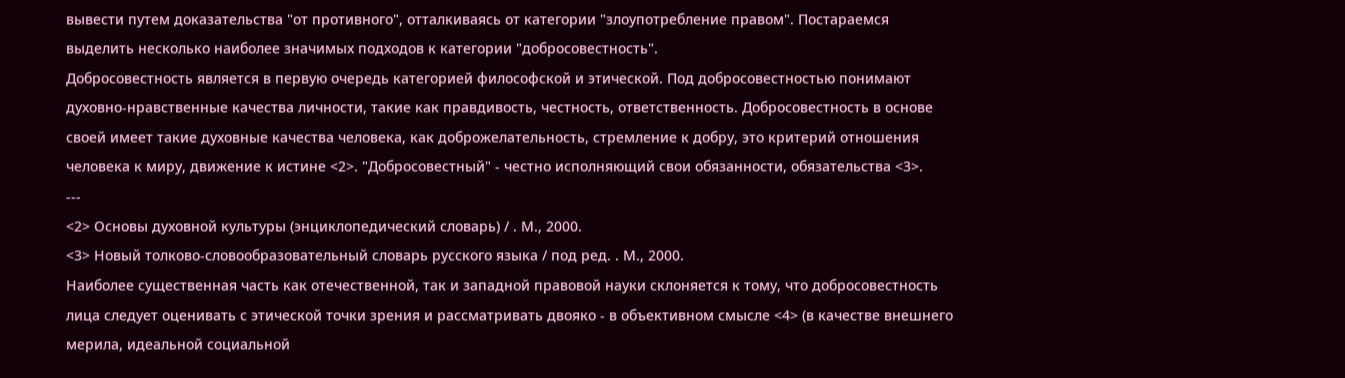вывести путем доказательства "от противного", отталкиваясь от категории "злоупотребление правом". Постараемся выделить несколько наиболее значимых подходов к категории "добросовестность".
Добросовестность является в первую очередь категорией философской и этической. Под добросовестностью понимают духовно-нравственные качества личности, такие как правдивость, честность, ответственность. Добросовестность в основе своей имеет такие духовные качества человека, как доброжелательность, стремление к добру, это критерий отношения человека к миру, движение к истине <2>. "Добросовестный" - честно исполняющий свои обязанности, обязательства <3>.
---
<2> Основы духовной культуры (энциклопедический словарь) / . М., 2000.
<3> Новый толково-словообразовательный словарь русского языка / под ред. . М., 2000.
Наиболее существенная часть как отечественной, так и западной правовой науки склоняется к тому, что добросовестность лица следует оценивать с этической точки зрения и рассматривать двояко - в объективном смысле <4> (в качестве внешнего мерила, идеальной социальной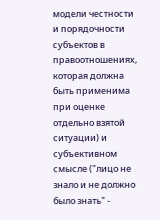модели честности и порядочности субъектов в правоотношениях, которая должна быть применима при оценке отдельно взятой ситуации) и субъективном смысле ("лицо не знало и не должно было знать" -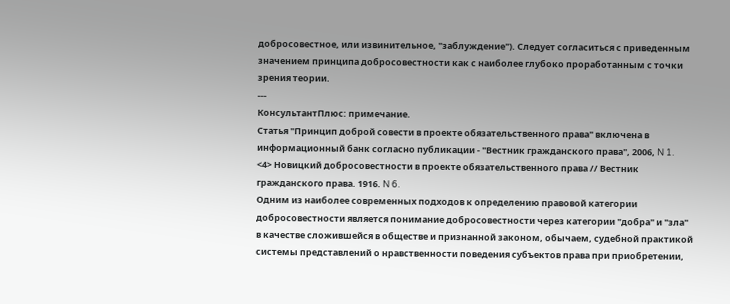добросовестное, или извинительное, "заблуждение"). Следует согласиться с приведенным значением принципа добросовестности как с наиболее глубоко проработанным с точки зрения теории.
---
КонсультантПлюс: примечание.
Статья "Принцип доброй совести в проекте обязательственного права" включена в информационный банк согласно публикации - "Вестник гражданского права", 2006, N 1.
<4> Новицкий добросовестности в проекте обязательственного права // Вестник гражданского права. 1916. N 6.
Одним из наиболее современных подходов к определению правовой категории добросовестности является понимание добросовестности через категории "добра" и "зла" в качестве сложившейся в обществе и признанной законом, обычаем, судебной практикой системы представлений о нравственности поведения субъектов права при приобретении,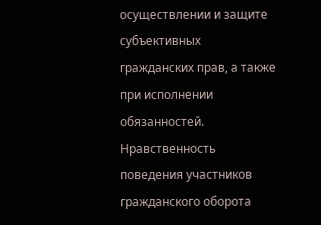осуществлении и защите субъективных гражданских прав, а также при исполнении обязанностей. Нравственность поведения участников гражданского оборота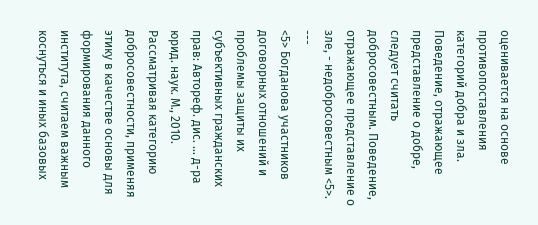оценивается на основе противопоставления категорий добра и зла. Поведение, отражающее представление о добре, следует считать добросовестным. Поведение, отражающее представление о зле, - недобросовестным <5>.
---
<5> Богданова участников договорных отношений и проблемы защиты их субъективных гражданских прав: Автореф. дис. ... д-ра юрид. наук. М., 2010.
Рассматривая категорию добросовестности, применяя этику в качестве основы для формирования данного института, считаем важным коснуться и иных базовых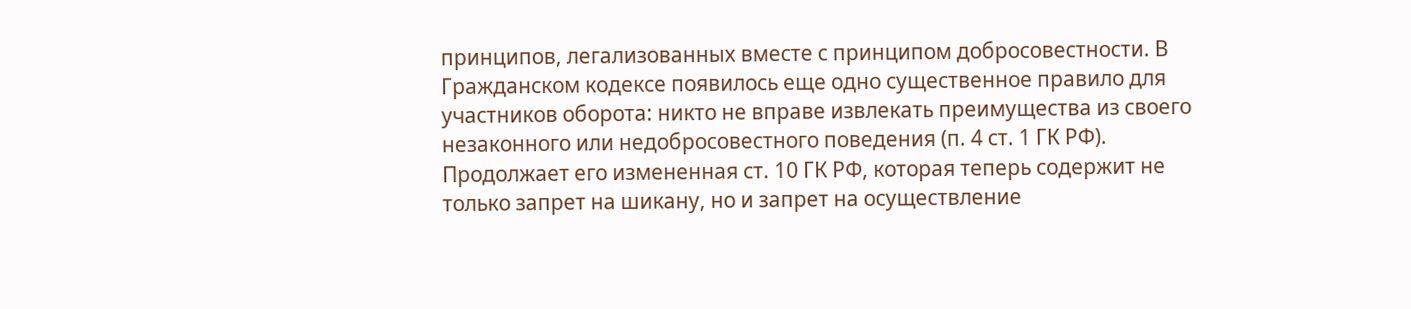принципов, легализованных вместе с принципом добросовестности. В Гражданском кодексе появилось еще одно существенное правило для участников оборота: никто не вправе извлекать преимущества из своего незаконного или недобросовестного поведения (п. 4 ст. 1 ГК РФ). Продолжает его измененная ст. 10 ГК РФ, которая теперь содержит не только запрет на шикану, но и запрет на осуществление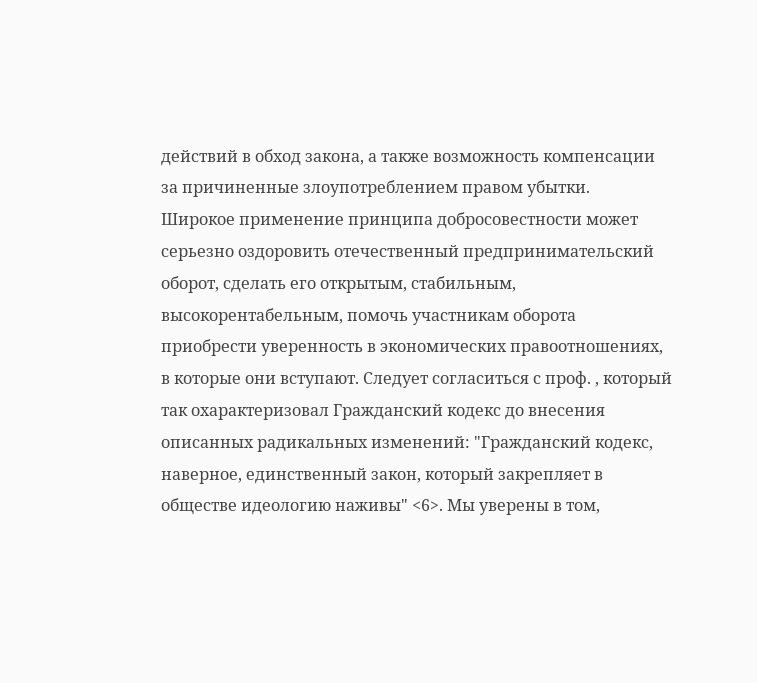действий в обход закона, а также возможность компенсации за причиненные злоупотреблением правом убытки.
Широкое применение принципа добросовестности может серьезно оздоровить отечественный предпринимательский оборот, сделать его открытым, стабильным, высокорентабельным, помочь участникам оборота приобрести уверенность в экономических правоотношениях, в которые они вступают. Следует согласиться с проф. , который так охарактеризовал Гражданский кодекс до внесения описанных радикальных изменений: "Гражданский кодекс, наверное, единственный закон, который закрепляет в обществе идеологию наживы" <6>. Мы уверены в том,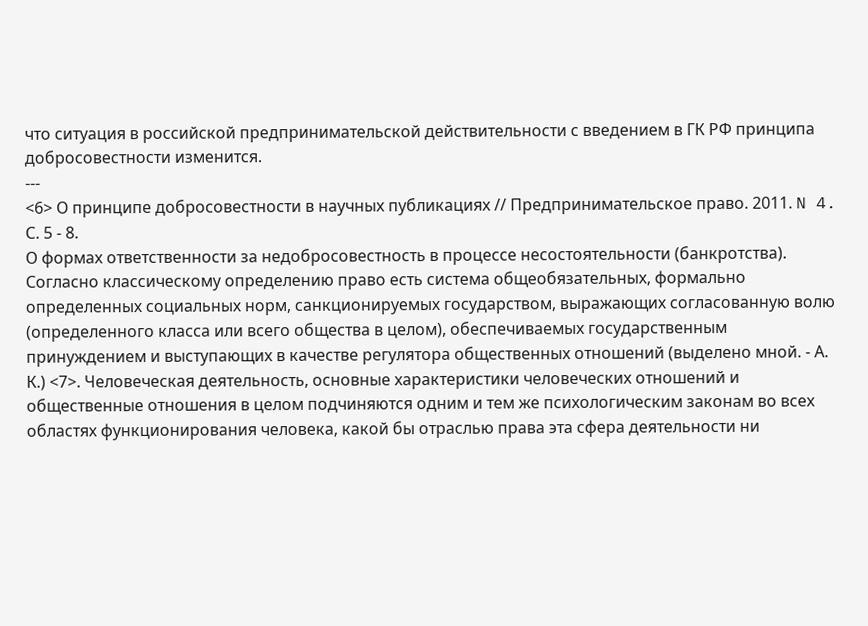что ситуация в российской предпринимательской действительности с введением в ГК РФ принципа добросовестности изменится.
---
<6> О принципе добросовестности в научных публикациях // Предпринимательское право. 2011. N 4. С. 5 - 8.
О формах ответственности за недобросовестность в процессе несостоятельности (банкротства).
Согласно классическому определению право есть система общеобязательных, формально определенных социальных норм, санкционируемых государством, выражающих согласованную волю (определенного класса или всего общества в целом), обеспечиваемых государственным принуждением и выступающих в качестве регулятора общественных отношений (выделено мной. - А. К.) <7>. Человеческая деятельность, основные характеристики человеческих отношений и общественные отношения в целом подчиняются одним и тем же психологическим законам во всех областях функционирования человека, какой бы отраслью права эта сфера деятельности ни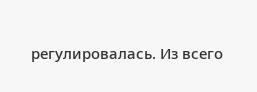регулировалась. Из всего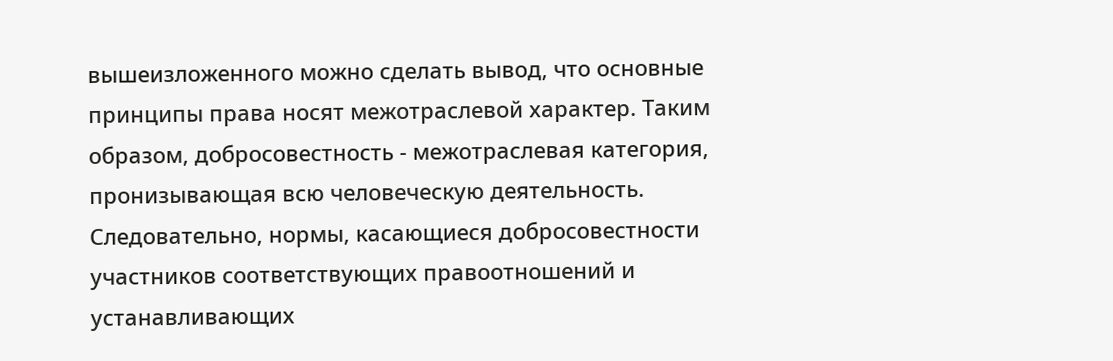вышеизложенного можно сделать вывод, что основные принципы права носят межотраслевой характер. Таким образом, добросовестность - межотраслевая категория, пронизывающая всю человеческую деятельность. Следовательно, нормы, касающиеся добросовестности участников соответствующих правоотношений и устанавливающих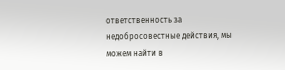ответственность за недобросовестные действия, мы можем найти в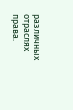различных отраслях права.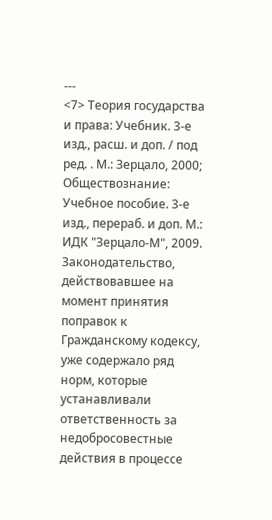---
<7> Теория государства и права: Учебник. 3-е изд., расш. и доп. / под ред. . М.: Зерцало, 2000; Обществознание: Учебное пособие. 3-е изд., перераб. и доп. М.: ИДК "Зерцало-М", 2009.
Законодательство, действовавшее на момент принятия поправок к Гражданскому кодексу, уже содержало ряд норм, которые устанавливали ответственность за недобросовестные действия в процессе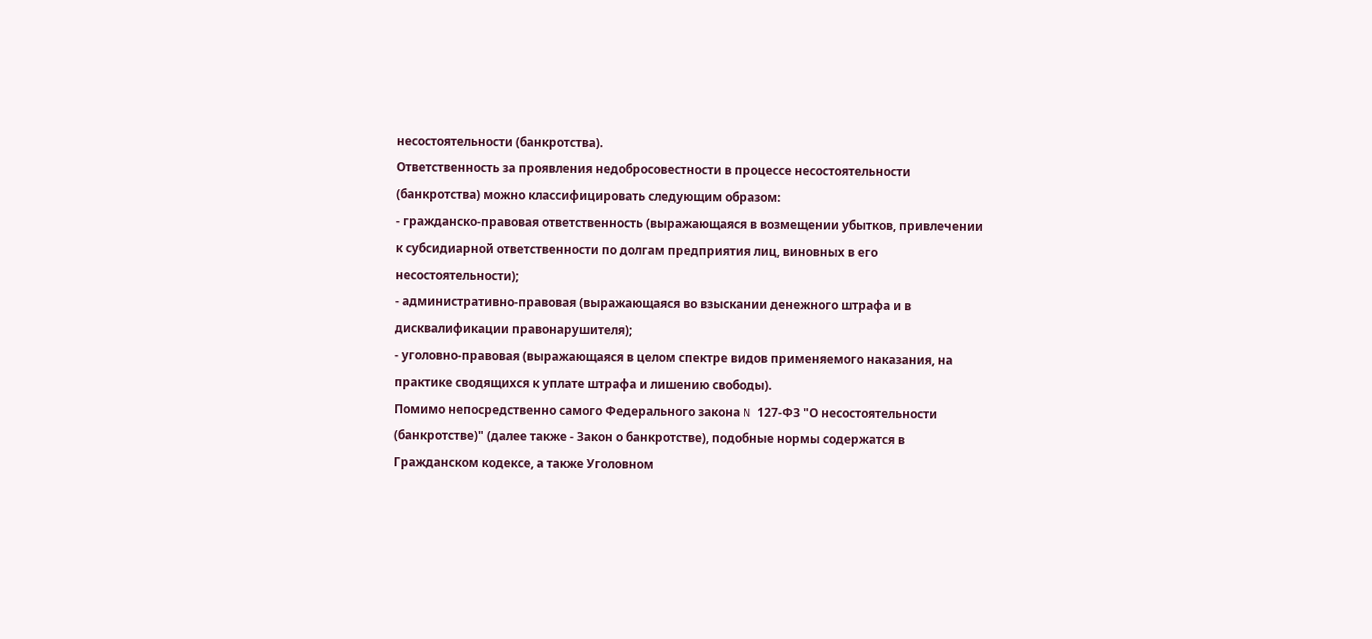несостоятельности (банкротства).
Ответственность за проявления недобросовестности в процессе несостоятельности (банкротства) можно классифицировать следующим образом:
- гражданско-правовая ответственность (выражающаяся в возмещении убытков, привлечении к субсидиарной ответственности по долгам предприятия лиц, виновных в его несостоятельности);
- административно-правовая (выражающаяся во взыскании денежного штрафа и в дисквалификации правонарушителя);
- уголовно-правовая (выражающаяся в целом спектре видов применяемого наказания, на практике сводящихся к уплате штрафа и лишению свободы).
Помимо непосредственно самого Федерального закона N 127-ФЗ "О несостоятельности (банкротстве)" (далее также - Закон о банкротстве), подобные нормы содержатся в Гражданском кодексе, а также Уголовном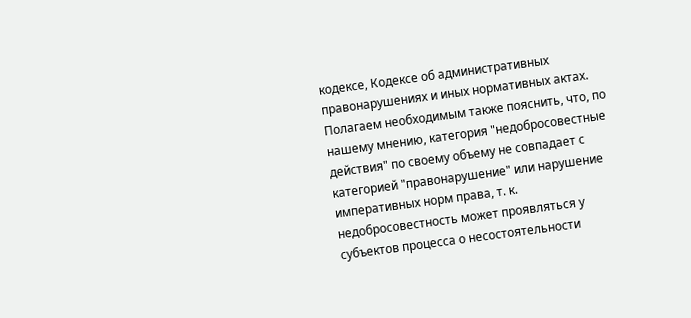кодексе, Кодексе об административных правонарушениях и иных нормативных актах.
Полагаем необходимым также пояснить, что, по нашему мнению, категория "недобросовестные действия" по своему объему не совпадает с категорией "правонарушение" или нарушение императивных норм права, т. к. недобросовестность может проявляться у субъектов процесса о несостоятельности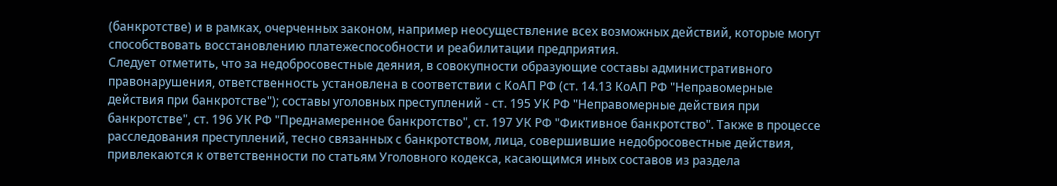(банкротстве) и в рамках, очерченных законом, например неосуществление всех возможных действий, которые могут способствовать восстановлению платежеспособности и реабилитации предприятия.
Следует отметить, что за недобросовестные деяния, в совокупности образующие составы административного правонарушения, ответственность установлена в соответствии с КоАП РФ (ст. 14.13 КоАП РФ "Неправомерные действия при банкротстве"); составы уголовных преступлений - ст. 195 УК РФ "Неправомерные действия при банкротстве", ст. 196 УК РФ "Преднамеренное банкротство", ст. 197 УК РФ "Фиктивное банкротство". Также в процессе расследования преступлений, тесно связанных с банкротством, лица, совершившие недобросовестные действия, привлекаются к ответственности по статьям Уголовного кодекса, касающимся иных составов из раздела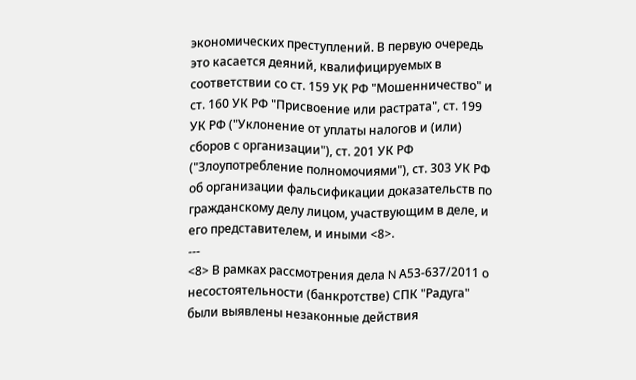экономических преступлений. В первую очередь это касается деяний, квалифицируемых в соответствии со ст. 159 УК РФ "Мошенничество" и ст. 160 УК РФ "Присвоение или растрата", ст. 199 УК РФ ("Уклонение от уплаты налогов и (или) сборов с организации"), ст. 201 УК РФ ("Злоупотребление полномочиями"), ст. 303 УК РФ об организации фальсификации доказательств по гражданскому делу лицом, участвующим в деле, и его представителем, и иными <8>.
---
<8> В рамках рассмотрения дела N А53-637/2011 о несостоятельности (банкротстве) СПК "Радуга" были выявлены незаконные действия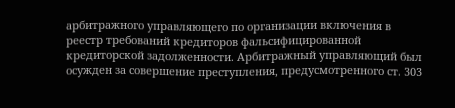арбитражного управляющего по организации включения в реестр требований кредиторов фальсифицированной кредиторской задолженности. Арбитражный управляющий был осужден за совершение преступления, предусмотренного ст. 303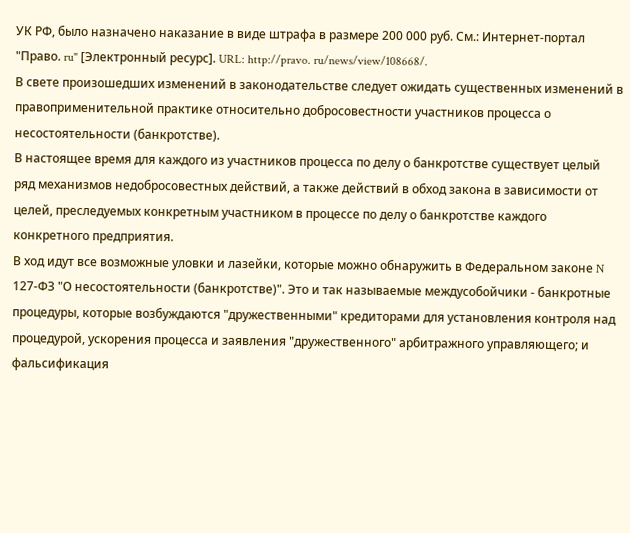УК РФ, было назначено наказание в виде штрафа в размере 200 000 руб. См.: Интернет-портал "Право. ru" [Электронный ресурс]. URL: http://pravo. ru/news/view/108668/.
В свете произошедших изменений в законодательстве следует ожидать существенных изменений в правоприменительной практике относительно добросовестности участников процесса о несостоятельности (банкротстве).
В настоящее время для каждого из участников процесса по делу о банкротстве существует целый ряд механизмов недобросовестных действий, а также действий в обход закона в зависимости от целей, преследуемых конкретным участником в процессе по делу о банкротстве каждого конкретного предприятия.
В ход идут все возможные уловки и лазейки, которые можно обнаружить в Федеральном законе N 127-ФЗ "О несостоятельности (банкротстве)". Это и так называемые междусобойчики - банкротные процедуры, которые возбуждаются "дружественными" кредиторами для установления контроля над процедурой, ускорения процесса и заявления "дружественного" арбитражного управляющего; и фальсификация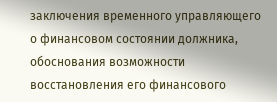заключения временного управляющего о финансовом состоянии должника, обоснования возможности восстановления его финансового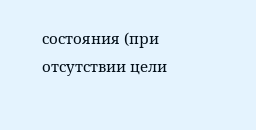состояния (при отсутствии цели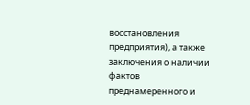восстановления предприятия), а также заключения о наличии фактов преднамеренного и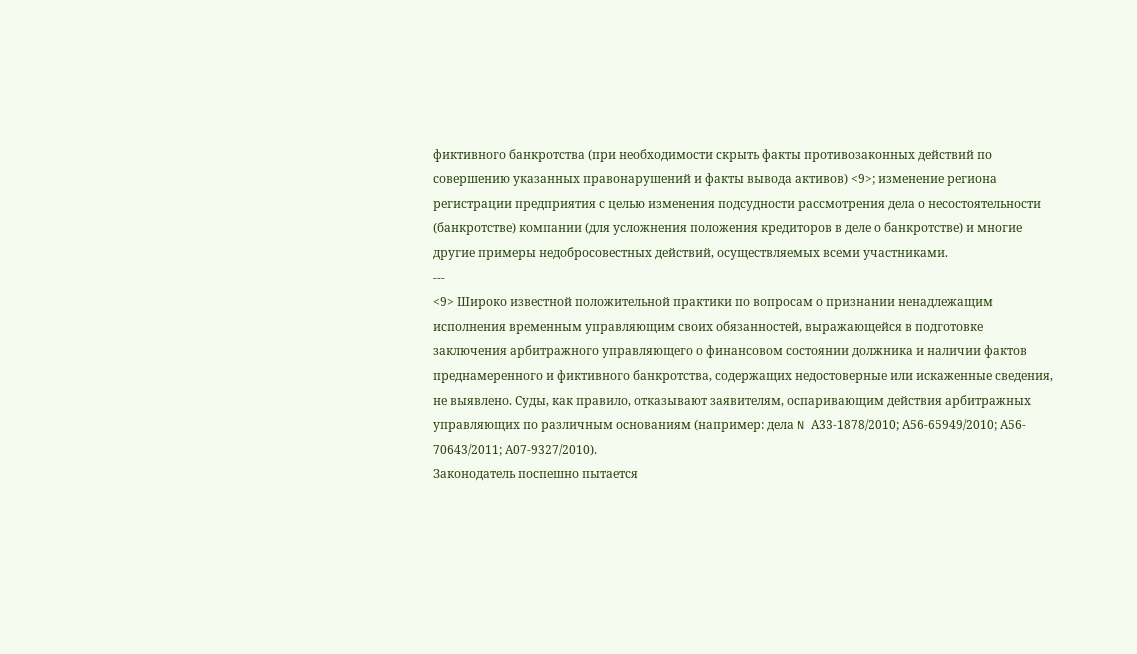фиктивного банкротства (при необходимости скрыть факты противозаконных действий по совершению указанных правонарушений и факты вывода активов) <9>; изменение региона регистрации предприятия с целью изменения подсудности рассмотрения дела о несостоятельности (банкротстве) компании (для усложнения положения кредиторов в деле о банкротстве) и многие другие примеры недобросовестных действий, осуществляемых всеми участниками.
---
<9> Широко известной положительной практики по вопросам о признании ненадлежащим исполнения временным управляющим своих обязанностей, выражающейся в подготовке заключения арбитражного управляющего о финансовом состоянии должника и наличии фактов преднамеренного и фиктивного банкротства, содержащих недостоверные или искаженные сведения, не выявлено. Суды, как правило, отказывают заявителям, оспаривающим действия арбитражных управляющих по различным основаниям (например: дела N А33-1878/2010; А56-65949/2010; А56- 70643/2011; А07-9327/2010).
Законодатель поспешно пытается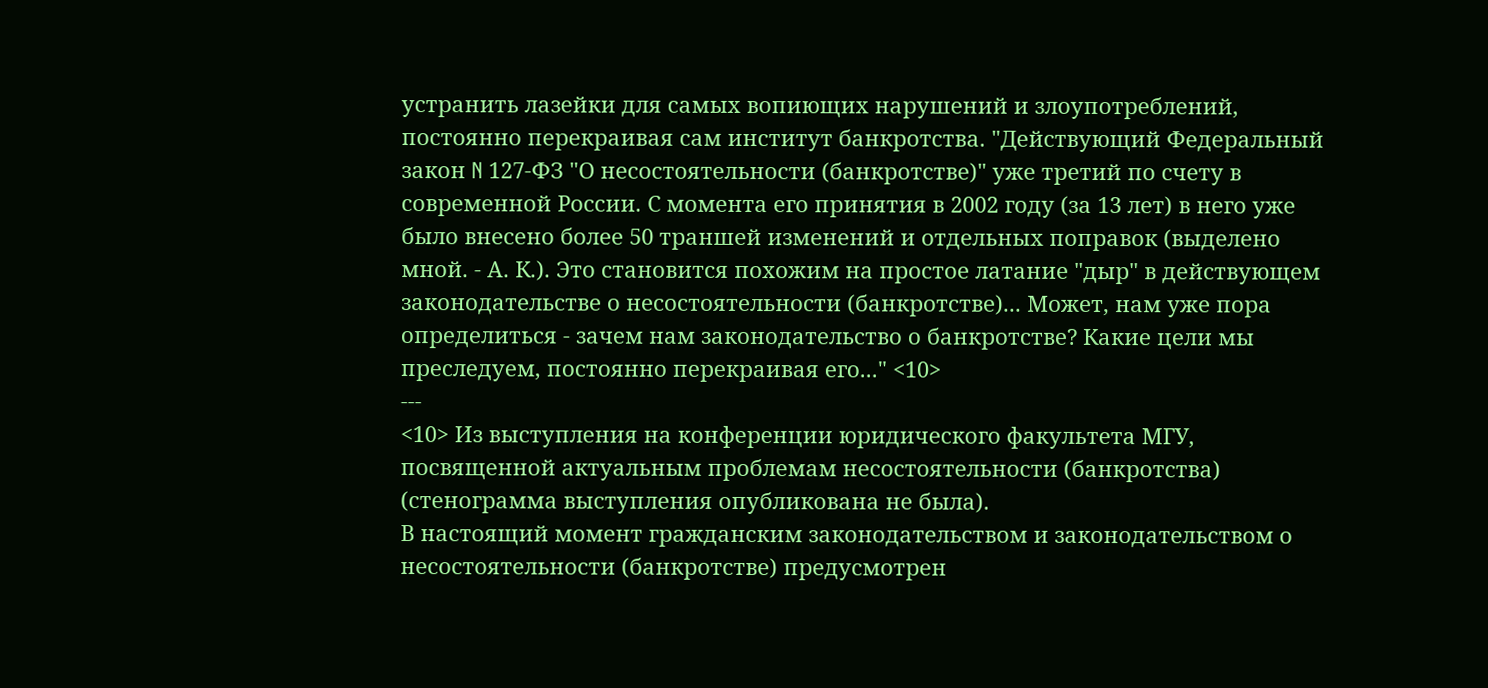устранить лазейки для самых вопиющих нарушений и злоупотреблений, постоянно перекраивая сам институт банкротства. "Действующий Федеральный закон N 127-ФЗ "О несостоятельности (банкротстве)" уже третий по счету в современной России. С момента его принятия в 2002 году (за 13 лет) в него уже было внесено более 50 траншей изменений и отдельных поправок (выделено мной. - А. К.). Это становится похожим на простое латание "дыр" в действующем законодательстве о несостоятельности (банкротстве)... Может, нам уже пора определиться - зачем нам законодательство о банкротстве? Какие цели мы преследуем, постоянно перекраивая его..." <10>
---
<10> Из выступления на конференции юридического факультета МГУ, посвященной актуальным проблемам несостоятельности (банкротства) (стенограмма выступления опубликована не была).
В настоящий момент гражданским законодательством и законодательством о несостоятельности (банкротстве) предусмотрен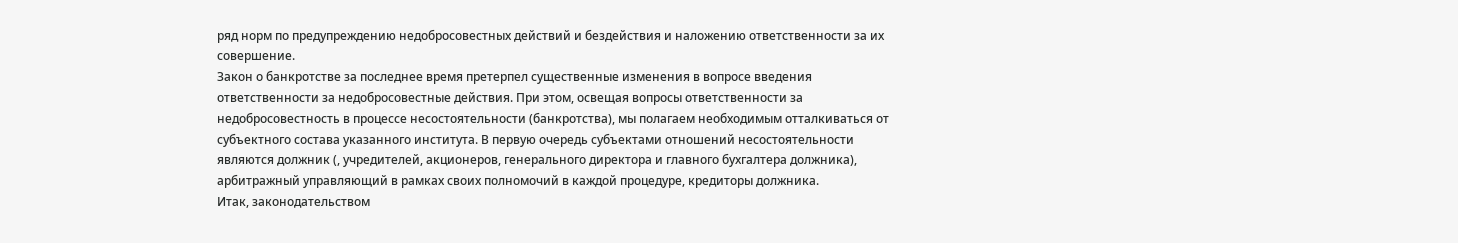ряд норм по предупреждению недобросовестных действий и бездействия и наложению ответственности за их совершение.
Закон о банкротстве за последнее время претерпел существенные изменения в вопросе введения ответственности за недобросовестные действия. При этом, освещая вопросы ответственности за недобросовестность в процессе несостоятельности (банкротства), мы полагаем необходимым отталкиваться от субъектного состава указанного института. В первую очередь субъектами отношений несостоятельности являются должник (, учредителей, акционеров, генерального директора и главного бухгалтера должника), арбитражный управляющий в рамках своих полномочий в каждой процедуре, кредиторы должника.
Итак, законодательством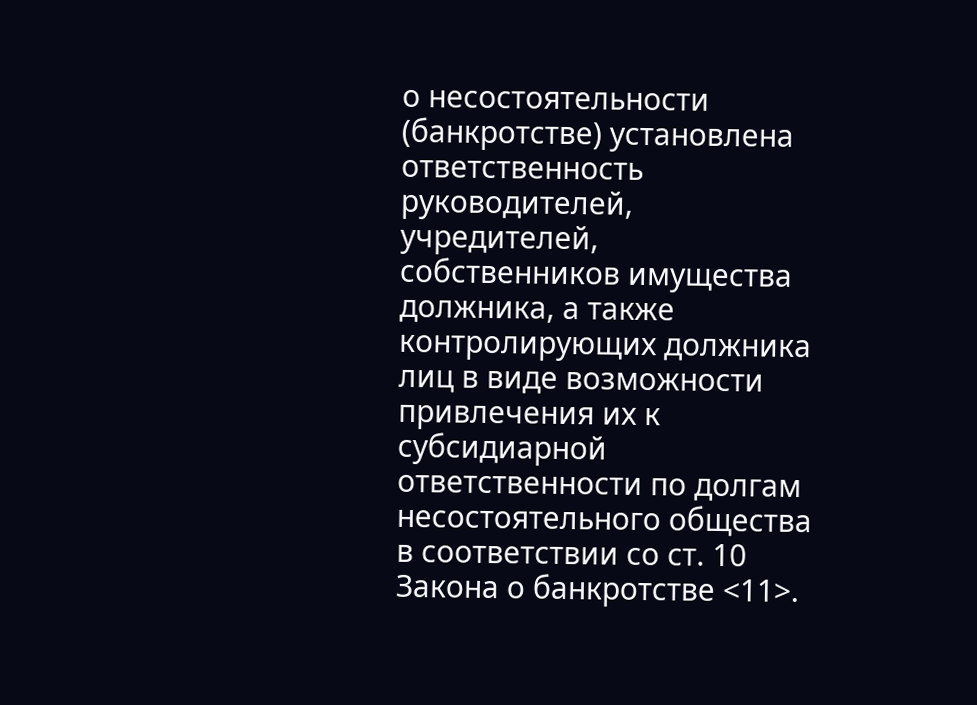о несостоятельности (банкротстве) установлена ответственность руководителей, учредителей, собственников имущества должника, а также контролирующих должника лиц в виде возможности привлечения их к субсидиарной ответственности по долгам несостоятельного общества в соответствии со ст. 10 Закона о банкротстве <11>.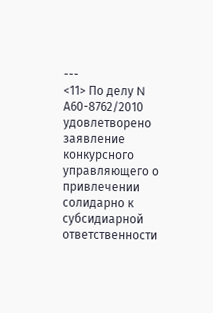---
<11> По делу N А60-8762/2010 удовлетворено заявление конкурсного управляющего о привлечении солидарно к субсидиарной ответственности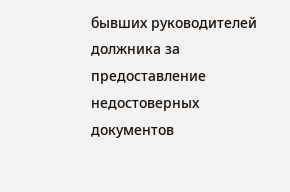бывших руководителей должника за предоставление недостоверных документов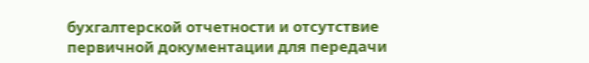бухгалтерской отчетности и отсутствие первичной документации для передачи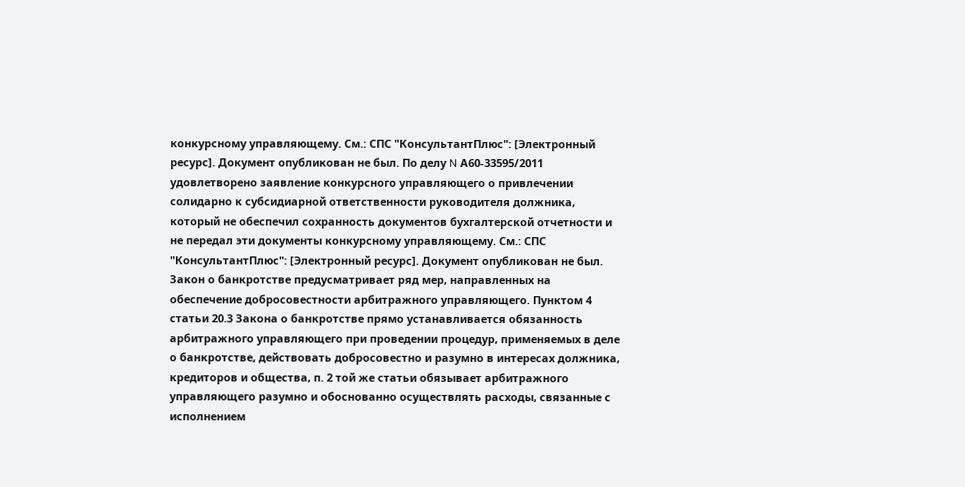конкурсному управляющему. См.: СПС "КонсультантПлюс": [Электронный ресурс]. Документ опубликован не был. По делу N А60-33595/2011 удовлетворено заявление конкурсного управляющего о привлечении солидарно к субсидиарной ответственности руководителя должника, который не обеспечил сохранность документов бухгалтерской отчетности и не передал эти документы конкурсному управляющему. См.: СПС "КонсультантПлюс": [Электронный ресурс]. Документ опубликован не был.
Закон о банкротстве предусматривает ряд мер, направленных на обеспечение добросовестности арбитражного управляющего. Пунктом 4 статьи 20.3 Закона о банкротстве прямо устанавливается обязанность арбитражного управляющего при проведении процедур, применяемых в деле о банкротстве, действовать добросовестно и разумно в интересах должника, кредиторов и общества, п. 2 той же статьи обязывает арбитражного управляющего разумно и обоснованно осуществлять расходы, связанные с исполнением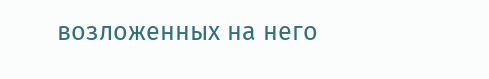возложенных на него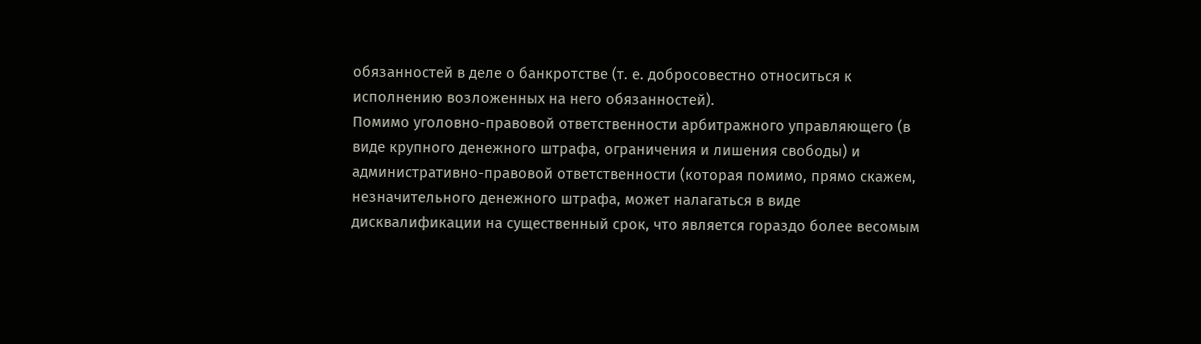обязанностей в деле о банкротстве (т. е. добросовестно относиться к исполнению возложенных на него обязанностей).
Помимо уголовно-правовой ответственности арбитражного управляющего (в виде крупного денежного штрафа, ограничения и лишения свободы) и административно-правовой ответственности (которая помимо, прямо скажем, незначительного денежного штрафа, может налагаться в виде дисквалификации на существенный срок, что является гораздо более весомым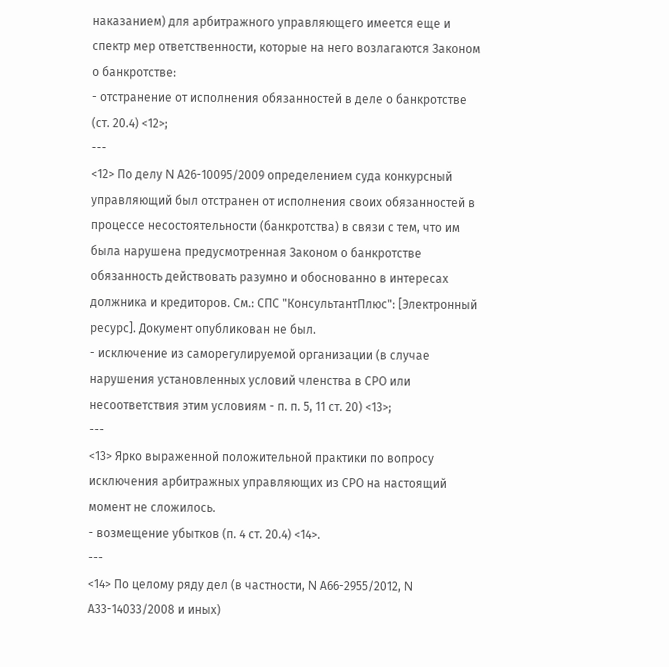наказанием) для арбитражного управляющего имеется еще и спектр мер ответственности, которые на него возлагаются Законом о банкротстве:
- отстранение от исполнения обязанностей в деле о банкротстве (ст. 20.4) <12>;
---
<12> По делу N А26-10095/2009 определением суда конкурсный управляющий был отстранен от исполнения своих обязанностей в процессе несостоятельности (банкротства) в связи с тем, что им была нарушена предусмотренная Законом о банкротстве обязанность действовать разумно и обоснованно в интересах должника и кредиторов. См.: СПС "КонсультантПлюс": [Электронный ресурс]. Документ опубликован не был.
- исключение из саморегулируемой организации (в случае нарушения установленных условий членства в СРО или несоответствия этим условиям - п. п. 5, 11 ст. 20) <13>;
---
<13> Ярко выраженной положительной практики по вопросу исключения арбитражных управляющих из СРО на настоящий момент не сложилось.
- возмещение убытков (п. 4 ст. 20.4) <14>.
---
<14> По целому ряду дел (в частности, N А66-2955/2012, N А33-14033/2008 и иных)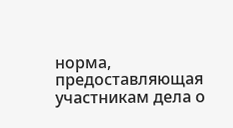норма, предоставляющая участникам дела о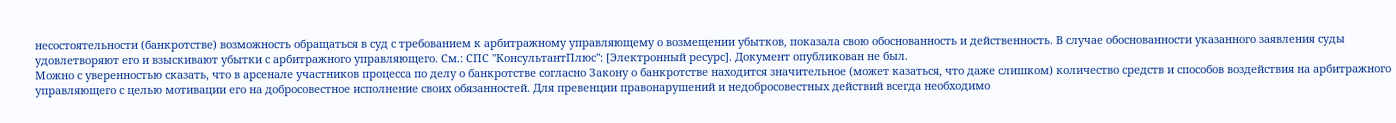несостоятельности (банкротстве) возможность обращаться в суд с требованием к арбитражному управляющему о возмещении убытков, показала свою обоснованность и действенность. В случае обоснованности указанного заявления суды удовлетворяют его и взыскивают убытки с арбитражного управляющего. См.: СПС "КонсультантПлюс": [Электронный ресурс]. Документ опубликован не был.
Можно с уверенностью сказать, что в арсенале участников процесса по делу о банкротстве согласно Закону о банкротстве находится значительное (может казаться, что даже слишком) количество средств и способов воздействия на арбитражного управляющего с целью мотивации его на добросовестное исполнение своих обязанностей. Для превенции правонарушений и недобросовестных действий всегда необходимо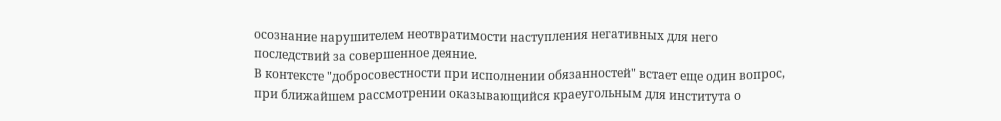осознание нарушителем неотвратимости наступления негативных для него последствий за совершенное деяние.
В контексте "добросовестности при исполнении обязанностей" встает еще один вопрос, при ближайшем рассмотрении оказывающийся краеугольным для института о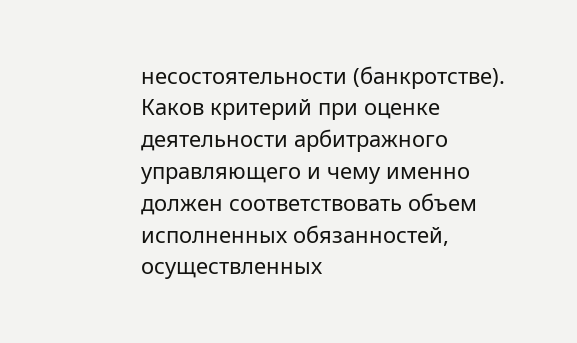несостоятельности (банкротстве).
Каков критерий при оценке деятельности арбитражного управляющего и чему именно должен соответствовать объем исполненных обязанностей, осуществленных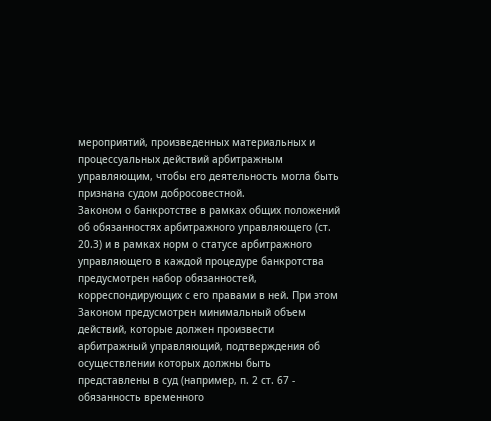мероприятий, произведенных материальных и процессуальных действий арбитражным управляющим, чтобы его деятельность могла быть признана судом добросовестной.
Законом о банкротстве в рамках общих положений об обязанностях арбитражного управляющего (ст. 20.3) и в рамках норм о статусе арбитражного управляющего в каждой процедуре банкротства предусмотрен набор обязанностей, корреспондирующих с его правами в ней. При этом Законом предусмотрен минимальный объем действий, которые должен произвести арбитражный управляющий, подтверждения об осуществлении которых должны быть представлены в суд (например, п. 2 ст. 67 - обязанность временного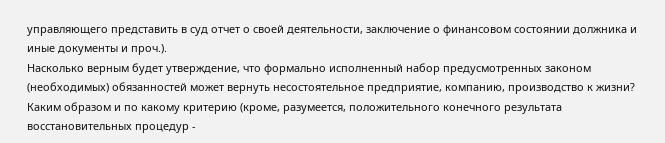управляющего представить в суд отчет о своей деятельности, заключение о финансовом состоянии должника и иные документы и проч.).
Насколько верным будет утверждение, что формально исполненный набор предусмотренных законом (необходимых) обязанностей может вернуть несостоятельное предприятие, компанию, производство к жизни? Каким образом и по какому критерию (кроме, разумеется, положительного конечного результата восстановительных процедур -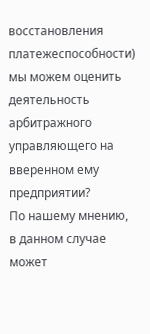восстановления платежеспособности) мы можем оценить деятельность арбитражного управляющего на вверенном ему предприятии?
По нашему мнению, в данном случае может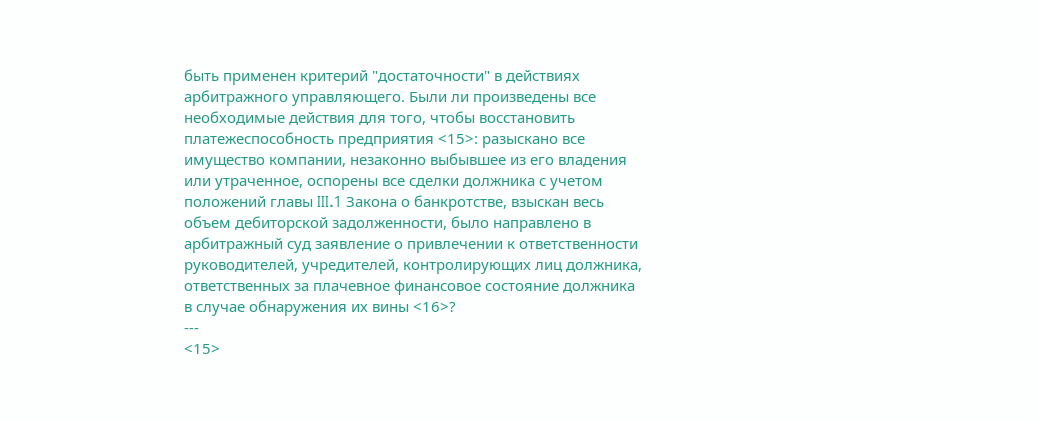быть применен критерий "достаточности" в действиях арбитражного управляющего. Были ли произведены все необходимые действия для того, чтобы восстановить платежеспособность предприятия <15>: разыскано все имущество компании, незаконно выбывшее из его владения или утраченное, оспорены все сделки должника с учетом положений главы III.1 Закона о банкротстве, взыскан весь объем дебиторской задолженности, было направлено в арбитражный суд заявление о привлечении к ответственности руководителей, учредителей, контролирующих лиц должника, ответственных за плачевное финансовое состояние должника в случае обнаружения их вины <16>?
---
<15>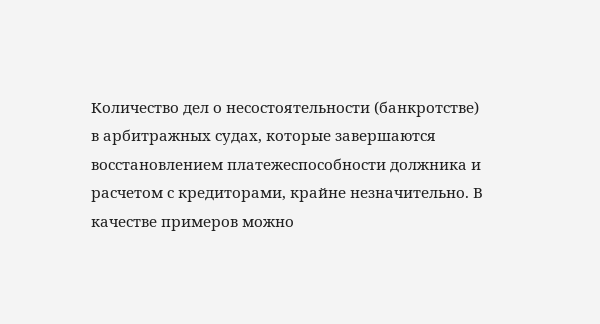Количество дел о несостоятельности (банкротстве) в арбитражных судах, которые завершаются восстановлением платежеспособности должника и расчетом с кредиторами, крайне незначительно. В качестве примеров можно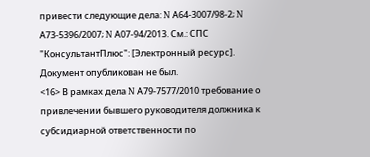привести следующие дела: N А64-3007/98-2; N А73-5396/2007; N А07-94/2013. См.: СПС "КонсультантПлюс": [Электронный ресурс]. Документ опубликован не был.
<16> В рамках дела N А79-7577/2010 требование о привлечении бывшего руководителя должника к субсидиарной ответственности по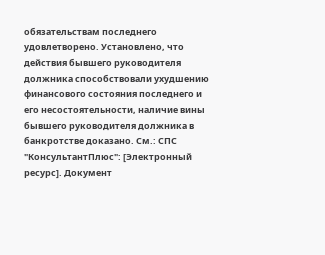обязательствам последнего удовлетворено. Установлено, что действия бывшего руководителя должника способствовали ухудшению финансового состояния последнего и его несостоятельности, наличие вины бывшего руководителя должника в банкротстве доказано. См.: СПС "КонсультантПлюс": [Электронный ресурс]. Документ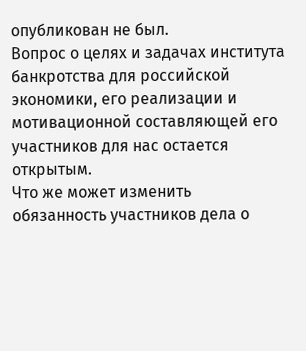опубликован не был.
Вопрос о целях и задачах института банкротства для российской экономики, его реализации и мотивационной составляющей его участников для нас остается открытым.
Что же может изменить обязанность участников дела о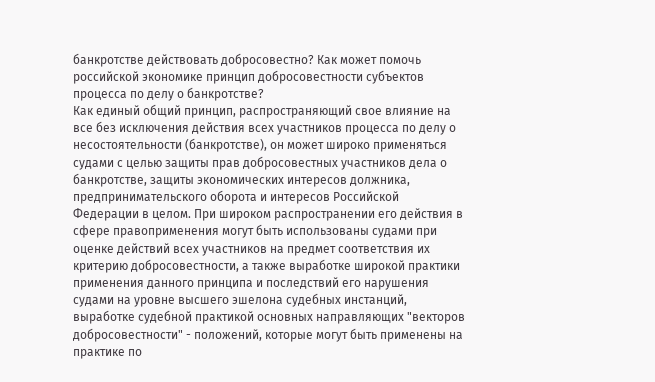банкротстве действовать добросовестно? Как может помочь российской экономике принцип добросовестности субъектов процесса по делу о банкротстве?
Как единый общий принцип, распространяющий свое влияние на все без исключения действия всех участников процесса по делу о несостоятельности (банкротстве), он может широко применяться судами с целью защиты прав добросовестных участников дела о банкротстве, защиты экономических интересов должника, предпринимательского оборота и интересов Российской Федерации в целом. При широком распространении его действия в сфере правоприменения могут быть использованы судами при оценке действий всех участников на предмет соответствия их критерию добросовестности, а также выработке широкой практики применения данного принципа и последствий его нарушения судами на уровне высшего эшелона судебных инстанций, выработке судебной практикой основных направляющих "векторов добросовестности" - положений, которые могут быть применены на практике по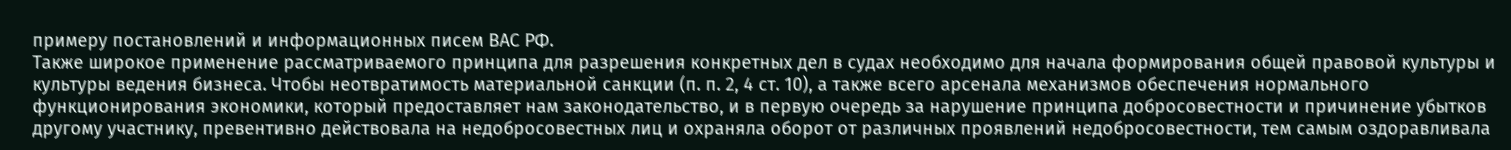примеру постановлений и информационных писем ВАС РФ.
Также широкое применение рассматриваемого принципа для разрешения конкретных дел в судах необходимо для начала формирования общей правовой культуры и культуры ведения бизнеса. Чтобы неотвратимость материальной санкции (п. п. 2, 4 ст. 10), а также всего арсенала механизмов обеспечения нормального функционирования экономики, который предоставляет нам законодательство, и в первую очередь за нарушение принципа добросовестности и причинение убытков другому участнику, превентивно действовала на недобросовестных лиц и охраняла оборот от различных проявлений недобросовестности, тем самым оздоравливала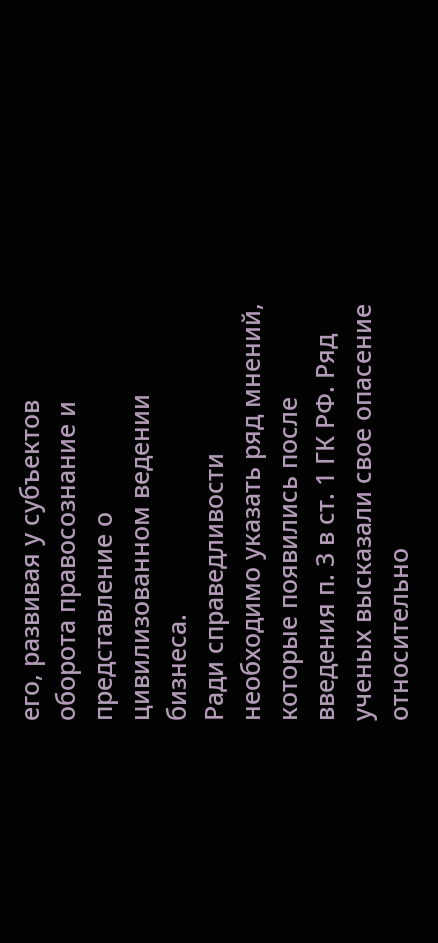его, развивая у субъектов оборота правосознание и представление о цивилизованном ведении бизнеса.
Ради справедливости необходимо указать ряд мнений, которые появились после введения п. 3 в ст. 1 ГК РФ. Ряд ученых высказали свое опасение относительно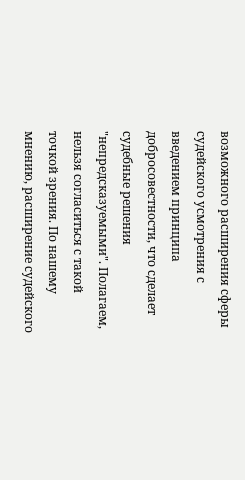возможного расширения сферы судейского усмотрения с введением принципа добросовестности, что сделает судебные решения "непредсказуемыми". Полагаем, нельзя согласиться с такой точкой зрения. По нашему мнению, расширение судейского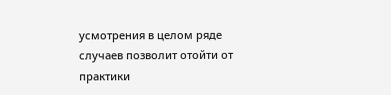усмотрения в целом ряде случаев позволит отойти от практики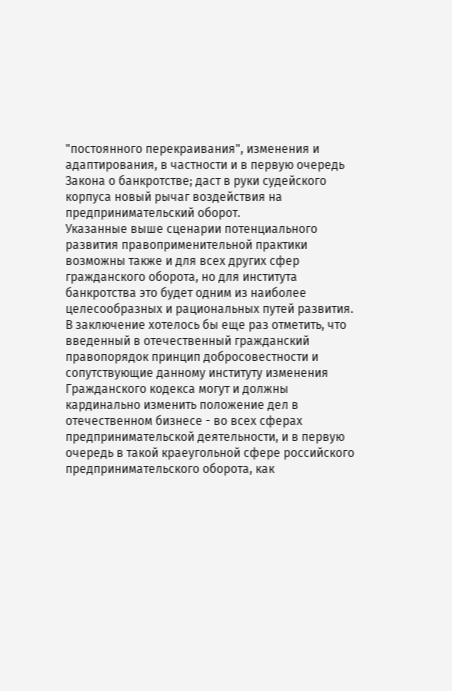"постоянного перекраивания", изменения и адаптирования, в частности и в первую очередь Закона о банкротстве; даст в руки судейского корпуса новый рычаг воздействия на предпринимательский оборот.
Указанные выше сценарии потенциального развития правоприменительной практики возможны также и для всех других сфер гражданского оборота, но для института банкротства это будет одним из наиболее целесообразных и рациональных путей развития.
В заключение хотелось бы еще раз отметить, что введенный в отечественный гражданский правопорядок принцип добросовестности и сопутствующие данному институту изменения Гражданского кодекса могут и должны кардинально изменить положение дел в отечественном бизнесе - во всех сферах предпринимательской деятельности, и в первую очередь в такой краеугольной сфере российского предпринимательского оборота, как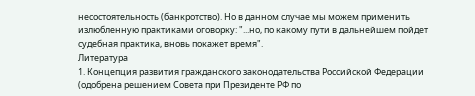несостоятельность (банкротство). Но в данном случае мы можем применить излюбленную практиками оговорку: "...но, по какому пути в дальнейшем пойдет судебная практика, вновь покажет время".
Литература
1. Концепция развития гражданского законодательства Российской Федерации (одобрена решением Совета при Президенте РФ по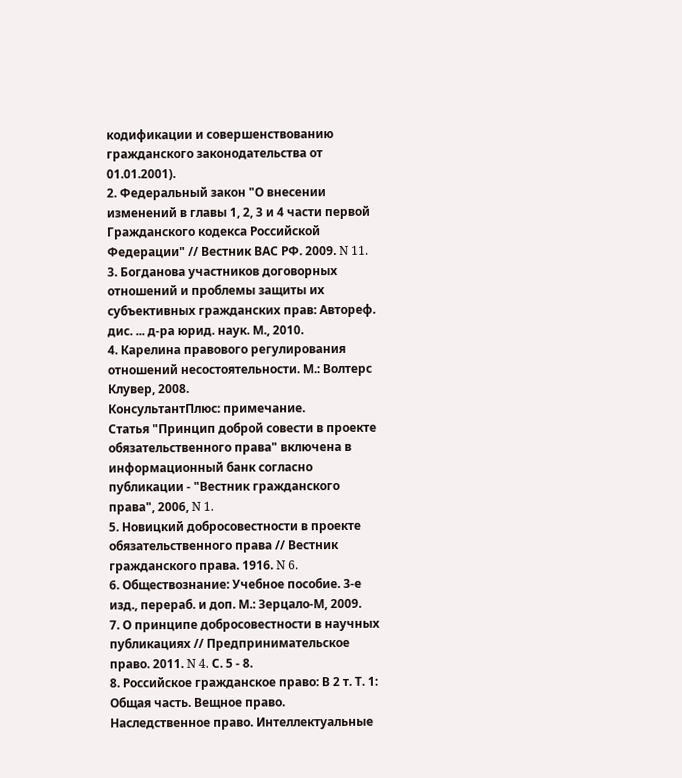кодификации и совершенствованию гражданского законодательства от 01.01.2001).
2. Федеральный закон "О внесении изменений в главы 1, 2, 3 и 4 части первой Гражданского кодекса Российской Федерации" // Вестник ВАС РФ. 2009. N 11.
3. Богданова участников договорных отношений и проблемы защиты их субъективных гражданских прав: Автореф. дис. ... д-ра юрид. наук. М., 2010.
4. Карелина правового регулирования отношений несостоятельности. М.: Волтерс Клувер, 2008.
КонсультантПлюс: примечание.
Статья "Принцип доброй совести в проекте обязательственного права" включена в информационный банк согласно публикации - "Вестник гражданского права", 2006, N 1.
5. Новицкий добросовестности в проекте обязательственного права // Вестник гражданского права. 1916. N 6.
6. Обществознание: Учебное пособие. 3-е изд., перераб. и доп. М.: Зерцало-М, 2009.
7. О принципе добросовестности в научных публикациях // Предпринимательское право. 2011. N 4. С. 5 - 8.
8. Российское гражданское право: В 2 т. Т. 1: Общая часть. Вещное право. Наследственное право. Интеллектуальные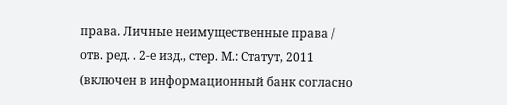права. Личные неимущественные права / отв. ред. . 2-е изд., стер. М.: Статут, 2011 (включен в информационный банк согласно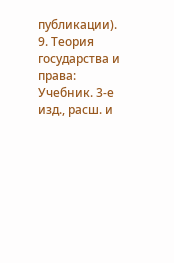публикации).
9. Теория государства и права: Учебник. 3-е изд., расш. и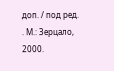доп. / под ред. . М.: Зерцало, 2000.